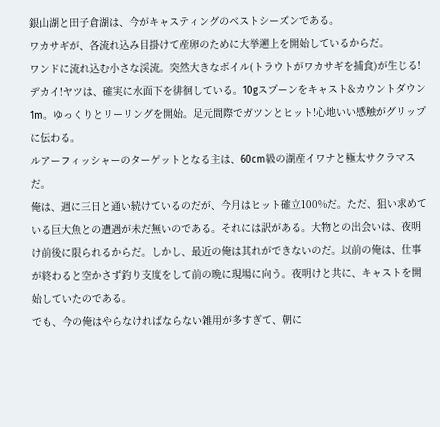銀山湖と田子倉湖は、今がキャスティングのベストシーズンである。
ワカサギが、各流れ込み目掛けて産卵のために大挙遡上を開始しているからだ。
ワンドに流れ込む小さな渓流。突然大きなボイル(トラウトがワカサギを捕食)が生じる!
デカイ!ヤツは、確実に水面下を徘徊している。10gスプーンをキャスト&カウントダウン1m。ゆっくりとリーリングを開始。足元間際でガツンとヒット!心地いい感触がグリップに伝わる。
ルアーフィッシャーのターゲットとなる主は、60cm級の湖産イワナと極太サクラマスだ。
俺は、週に三日と通い続けているのだが、今月はヒット確立100%だ。ただ、狙い求めている巨大魚との遭遇が未だ無いのである。それには訳がある。大物との出会いは、夜明け前後に限られるからだ。しかし、最近の俺は其れができないのだ。以前の俺は、仕事が終わると空かさず釣り支度をして前の晩に現場に向う。夜明けと共に、キャストを開始していたのである。
でも、今の俺はやらなければならない雑用が多すぎて、朝に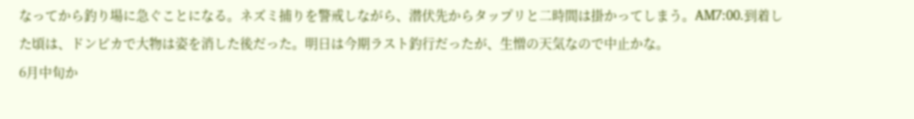なってから釣り場に急ぐことになる。ネズミ捕りを警戒しながら、潜伏先からタップリと二時間は掛かってしまう。AM7:00.到着した頃は、ドンピカで大物は姿を消した後だった。明日は今期ラスト釣行だったが、生憎の天気なので中止かな。
6月中旬か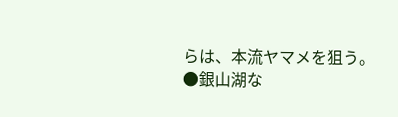らは、本流ヤマメを狙う。
●銀山湖な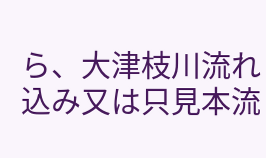ら、大津枝川流れ込み又は只見本流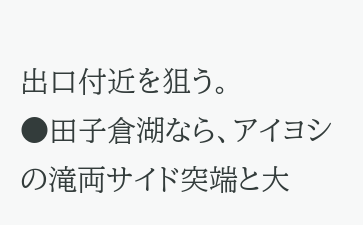出口付近を狙う。
●田子倉湖なら、アイヨシの滝両サイド突端と大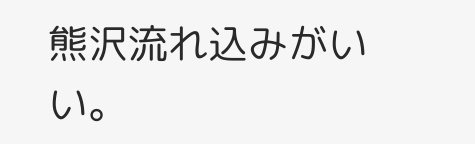熊沢流れ込みがいい。